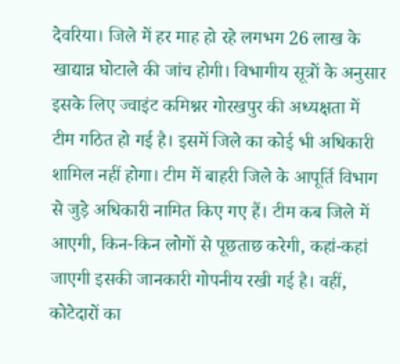देवरिया। जिले में हर माह हो रहे लगभग 26 लाख के खाद्यान्न घोटाले की जांच होगी। विभागीय सूत्रों के अनुसार इसके लिए ज्वाइंट कमिश्नर गोरखपुर की अध्यक्षता में टीम गठित हो गई है। इसमें जिले का कोई भी अधिकारी शामिल नहीं होगा। टीम में बाहरी जिले के आपूर्ति विभाग से जुड़े अधिकारी नामित किए गए हैं। टीम कब जिले में आएगी, किन-किन लोगों से पूछताछ करेगी, कहां-कहां जाएगी इसकी जानकारी गोपनीय रखी गई है। वहीं, कोटेदारों का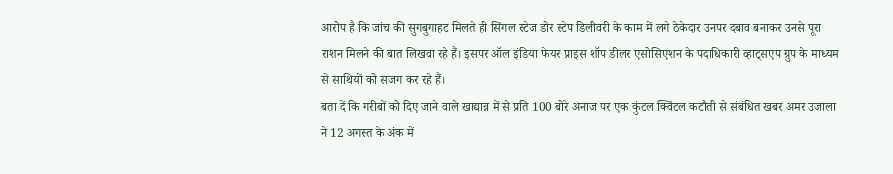आरोप है कि जांच की सुगबुगाहट मिलते ही सिंगल स्टेज डोर स्टेप डिलीवरी के काम में लगे ठेकेदार उनपर दबाव बनाकर उनसे पूरा राशन मिलने की बात लिखवा रहे हैं। इसपर ऑल इंडिया फेयर प्राइस शॉप डीलर एसोसिएशन के पदाधिकारी व्हाट्सएप ग्रुप के माध्यम से साथियों को सजग कर रहे हैं।
बता दें कि गरीबों को दिए जाने वाले खाद्यान्न में से प्रति 100 बोरे अनाज पर एक कुंटल क्विंटल कटौती से संबंधित खबर अमर उजाला ने 12 अगस्त के अंक में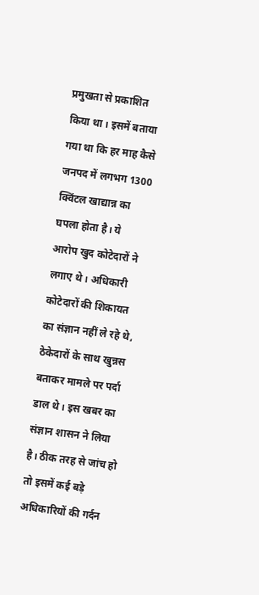प्रमुखता से प्रकाशित किया था। इसमें बताया गया था कि हर माह कैसे जनपद में लगभग 1300 क्विंटल खाद्यान्न का घपला होता है। ये आरोप खुद कोटेदारों ने लगाए थे। अधिकारी कोटेदारों की शिकायत का संज्ञान नहीं ले रहे थे, ठेकेदारों के साथ खुन्नस बताकर मामले पर पर्दा डाल थे। इस खबर का संज्ञान शासन ने लिया है। ठीक तरह से जांच हो तो इसमें कई बड़े अधिकारियों की गर्दन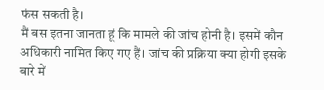फंस सकती है।
मैं बस इतना जानता हूं कि मामले की जांच होनी है। इसमें कौन अधिकारी नामित किए गए हैं। जांच की प्रक्रिया क्या होगी इसके बारे में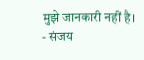मुझे जानकारी नहीं है।
- संजय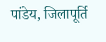पांडेय, जिलापूर्ति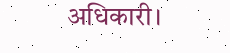अधिकारी।